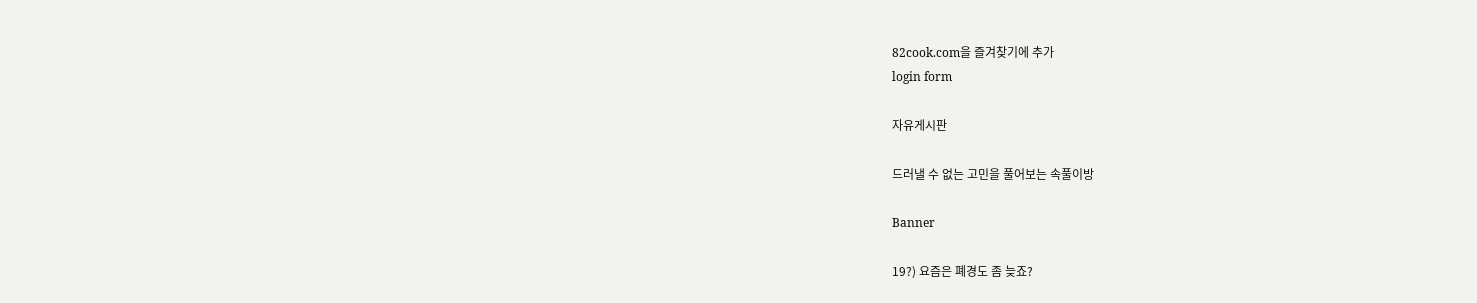82cook.com을 즐겨찾기에 추가
login form

자유게시판

드러낼 수 없는 고민을 풀어보는 속풀이방

Banner

19?) 요즘은 폐경도 좀 늦죠?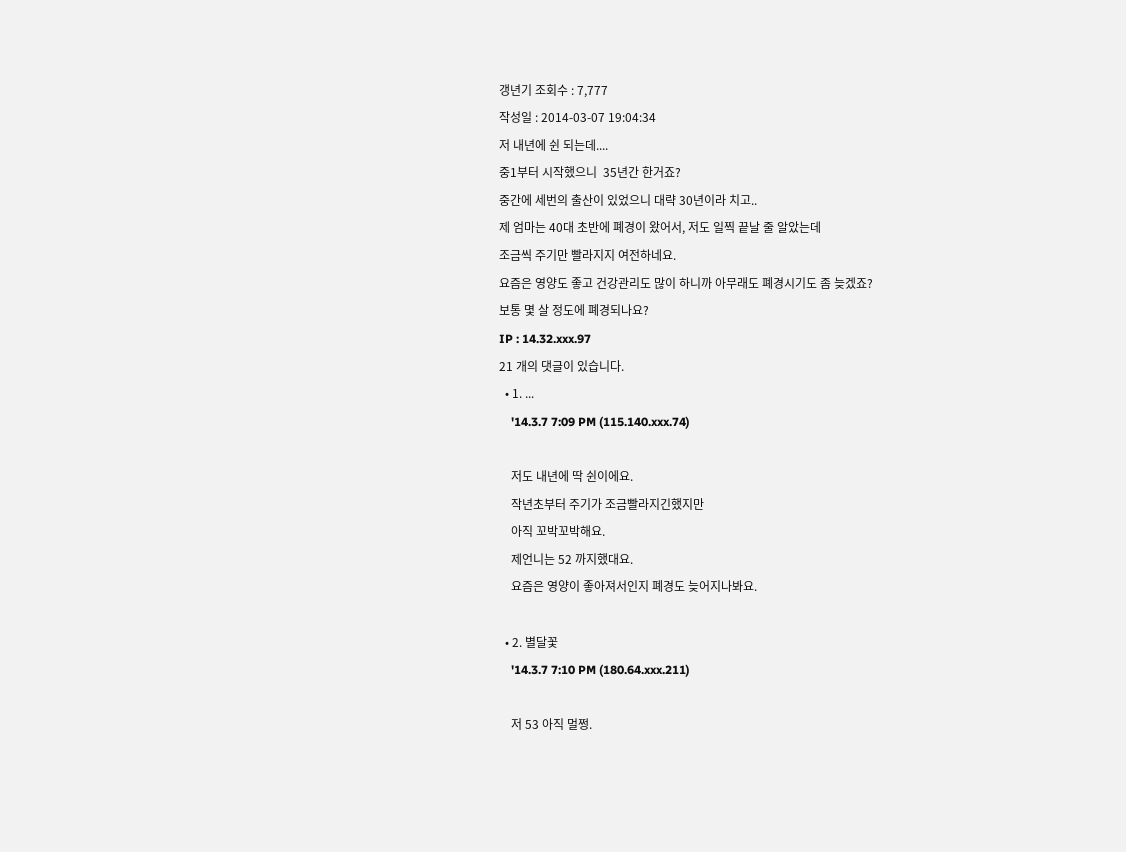갱년기 조회수 : 7,777
작성일 : 2014-03-07 19:04:34
저 내년에 쉰 되는데....
중1부터 시작했으니  35년간 한거죠?
중간에 세번의 출산이 있었으니 대략 30년이라 치고..
제 엄마는 40대 초반에 폐경이 왔어서, 저도 일찍 끝날 줄 알았는데
조금씩 주기만 빨라지지 여전하네요.
요즘은 영양도 좋고 건강관리도 많이 하니까 아무래도 폐경시기도 좀 늦겠죠?
보통 몇 살 정도에 폐경되나요?
IP : 14.32.xxx.97
21 개의 댓글이 있습니다.
  • 1. ...
    '14.3.7 7:09 PM (115.140.xxx.74)

    저도 내년에 딱 쉰이에요.
    작년초부터 주기가 조금빨라지긴했지만
    아직 꼬박꼬박해요.
    제언니는 52 까지했대요.
    요즘은 영양이 좋아져서인지 폐경도 늦어지나봐요.

  • 2. 별달꽃
    '14.3.7 7:10 PM (180.64.xxx.211)

    저 53 아직 멀쩡.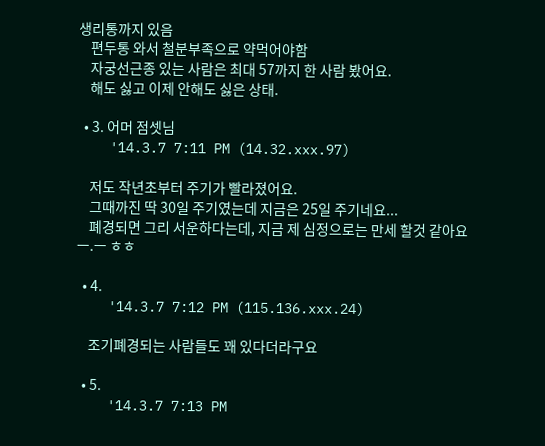생리통까지 있음
    편두통 와서 철분부족으로 약먹어야함
    자궁선근종 있는 사람은 최대 57까지 한 사람 봤어요.
    해도 싫고 이제 안해도 싫은 상태.

  • 3. 어머 점셋님
    '14.3.7 7:11 PM (14.32.xxx.97)

    저도 작년초부터 주기가 빨라졌어요.
    그때까진 딱 30일 주기였는데 지금은 25일 주기네요...
    폐경되면 그리 서운하다는데, 지금 제 심정으로는 만세 할것 같아요 ㅡ.ㅡ ㅎㅎ

  • 4.
    '14.3.7 7:12 PM (115.136.xxx.24)

    조기폐경되는 사람들도 꽤 있다더라구요

  • 5.
    '14.3.7 7:13 PM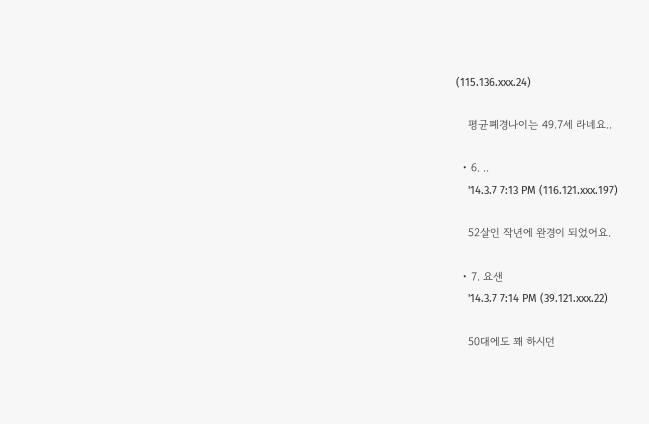(115.136.xxx.24)

    평균폐경나이는 49.7세 라네요..

  • 6. ..
    '14.3.7 7:13 PM (116.121.xxx.197)

    52살인 작년에 완경이 되었어요.

  • 7. 요샌
    '14.3.7 7:14 PM (39.121.xxx.22)

    50대에도 꽤 하시던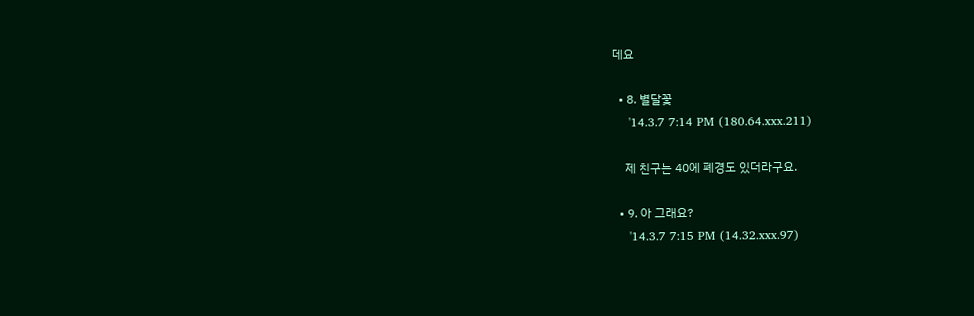데요

  • 8. 별달꽃
    '14.3.7 7:14 PM (180.64.xxx.211)

    제 친구는 40에 폐경도 있더라구요.

  • 9. 아 그래요?
    '14.3.7 7:15 PM (14.32.xxx.97)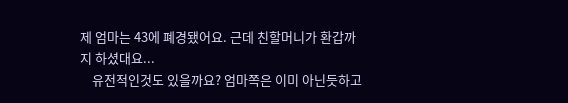제 엄마는 43에 폐경됐어요. 근데 친할머니가 환갑까지 하셨대요...
    유전적인것도 있을까요? 엄마쪽은 이미 아닌듯하고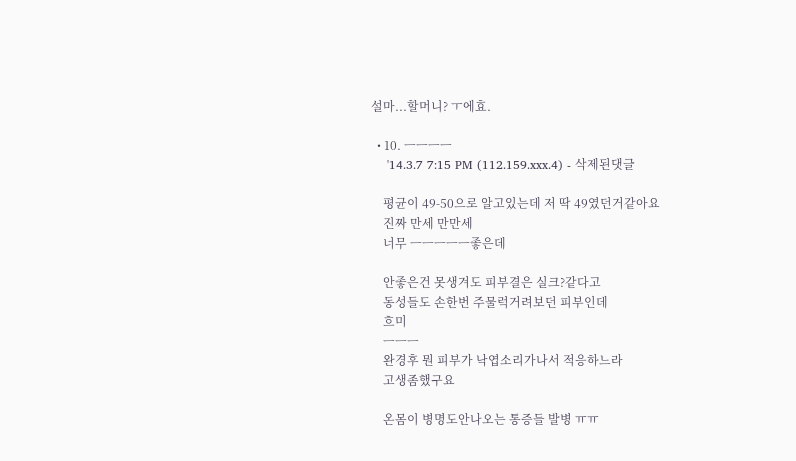설마...할머니? ㅜ에효.

  • 10. ㅡㅡㅡㅡ
    '14.3.7 7:15 PM (112.159.xxx.4) - 삭제된댓글

    평균이 49-50으로 알고있는데 저 딱 49였던거같아요
    진짜 만세 만만세
    너무 ㅡㅡㅡㅡㅡ좋은데

    안좋은건 못생겨도 피부결은 실크?같다고
    동성들도 손한번 주물럭거려보던 피부인데
    흐미
    ㅡㅡㅡ
    완경후 뭔 피부가 낙엽소리가나서 적응하느라
    고생좀했구요

    온몸이 병명도안나오는 통증들 발병 ㅠㅠ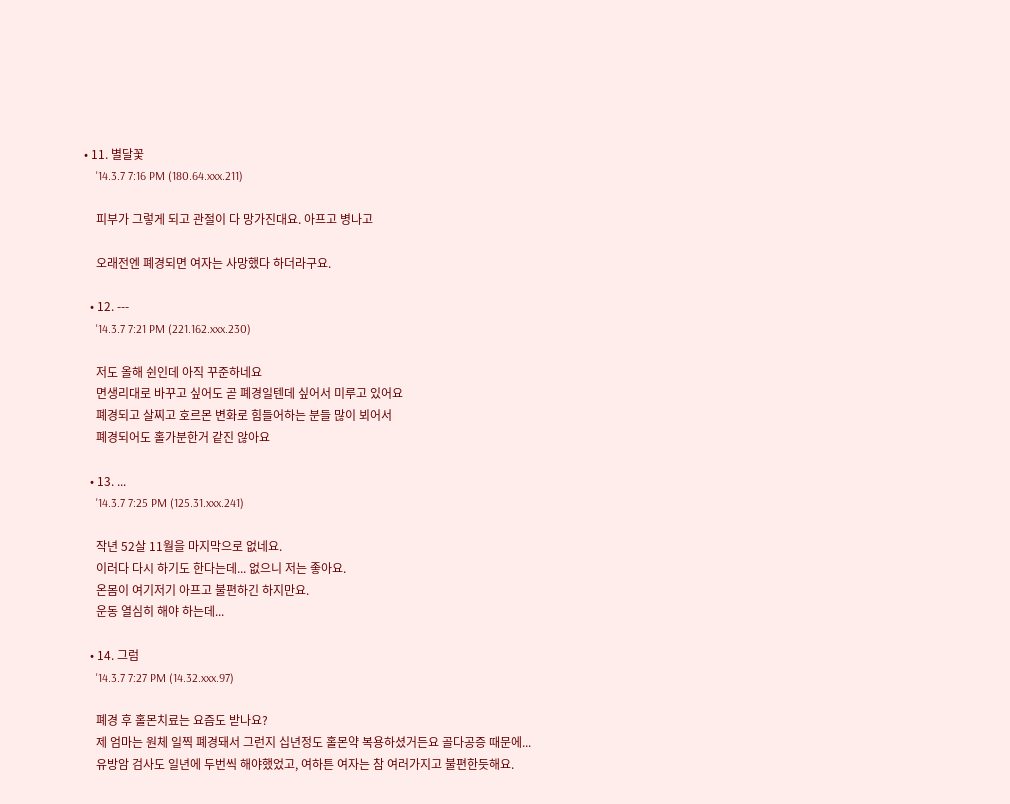• 11. 별달꽃
    '14.3.7 7:16 PM (180.64.xxx.211)

    피부가 그렇게 되고 관절이 다 망가진대요. 아프고 병나고

    오래전엔 폐경되면 여자는 사망했다 하더라구요.

  • 12. ---
    '14.3.7 7:21 PM (221.162.xxx.230)

    저도 올해 쉰인데 아직 꾸준하네요
    면생리대로 바꾸고 싶어도 곧 폐경일텐데 싶어서 미루고 있어요
    폐경되고 살찌고 호르몬 변화로 힘들어하는 분들 많이 뵈어서
    폐경되어도 홀가분한거 같진 않아요

  • 13. ...
    '14.3.7 7:25 PM (125.31.xxx.241)

    작년 52살 11월을 마지막으로 없네요.
    이러다 다시 하기도 한다는데... 없으니 저는 좋아요.
    온몸이 여기저기 아프고 불편하긴 하지만요.
    운동 열심히 해야 하는데...

  • 14. 그럼
    '14.3.7 7:27 PM (14.32.xxx.97)

    폐경 후 홀몬치료는 요즘도 받나요?
    제 엄마는 원체 일찍 폐경돼서 그런지 십년정도 홀몬약 복용하셨거든요 골다공증 때문에...
    유방암 검사도 일년에 두번씩 해야했었고, 여하튼 여자는 참 여러가지고 불편한듯해요.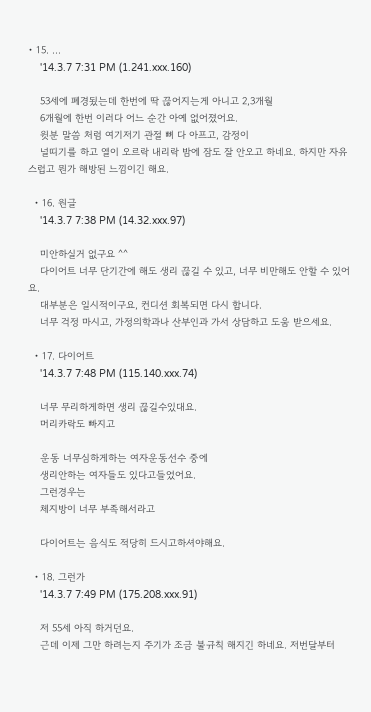• 15. ...
    '14.3.7 7:31 PM (1.241.xxx.160)

    53세에 폐경됬는데 한번에 딱 끊어지는게 아니고 2,3개월
    6개월에 한번 이러다 어느 순간 아예 없어졌어요.
    윗분 말씀 처럼 여기저기 관절 뼈 다 아프고, 감정이
    널띠기를 하고 열이 오르락 내리락 밤에 잠도 잘 안오고 하네요. 하지만 자유 스럽고 뭔가 해방된 느낌이긴 해요.

  • 16. 원글
    '14.3.7 7:38 PM (14.32.xxx.97)

    미안하실거 없구요 ^^
    다이어트 너무 단기간에 해도 생리 끊길 수 있고, 너무 비만해도 안할 수 있어요.
    대부분은 일시적이구요, 컨디션 회복되면 다시 합니다.
    너무 걱정 마시고, 가정의학과나 산부인과 가서 상담하고 도움 받으세요.

  • 17. 다이어트
    '14.3.7 7:48 PM (115.140.xxx.74)

    너무 무리하게하면 생리 끊길수있대요.
    머리카락도 빠지고

    운동 너무심하게하는 여자운동선수 중에
    생리안하는 여자들도 있다고들었어요.
    그런경우는
    체지방이 너무 부족해서라고

    다이어트는 음식도 적당히 드시고하셔야해요.

  • 18. 그런가
    '14.3.7 7:49 PM (175.208.xxx.91)

    저 55세 아직 하거던요.
    근데 이제 그만 하려는지 주기가 조금 불규칙 해지긴 하네요. 저번달부터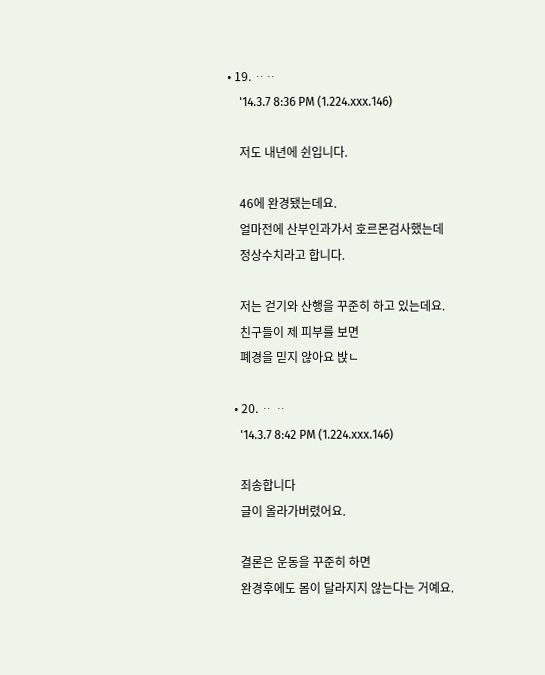• 19. ᆢᆢ
    '14.3.7 8:36 PM (1.224.xxx.146)

    저도 내년에 쉰입니다.

    46에 완경됐는데요.
    얼마전에 산부인과가서 호르몬검사했는데
    정상수치라고 합니다.

    저는 걷기와 산행을 꾸준히 하고 있는데요.
    친구들이 제 피부를 보면
    폐경을 믿지 않아요 밙ㄴ

  • 20. ᆢ ᆢ
    '14.3.7 8:42 PM (1.224.xxx.146)

    죄송합니다
    글이 올라가버렸어요.

    결론은 운동을 꾸준히 하면
    완경후에도 몸이 달라지지 않는다는 거예요.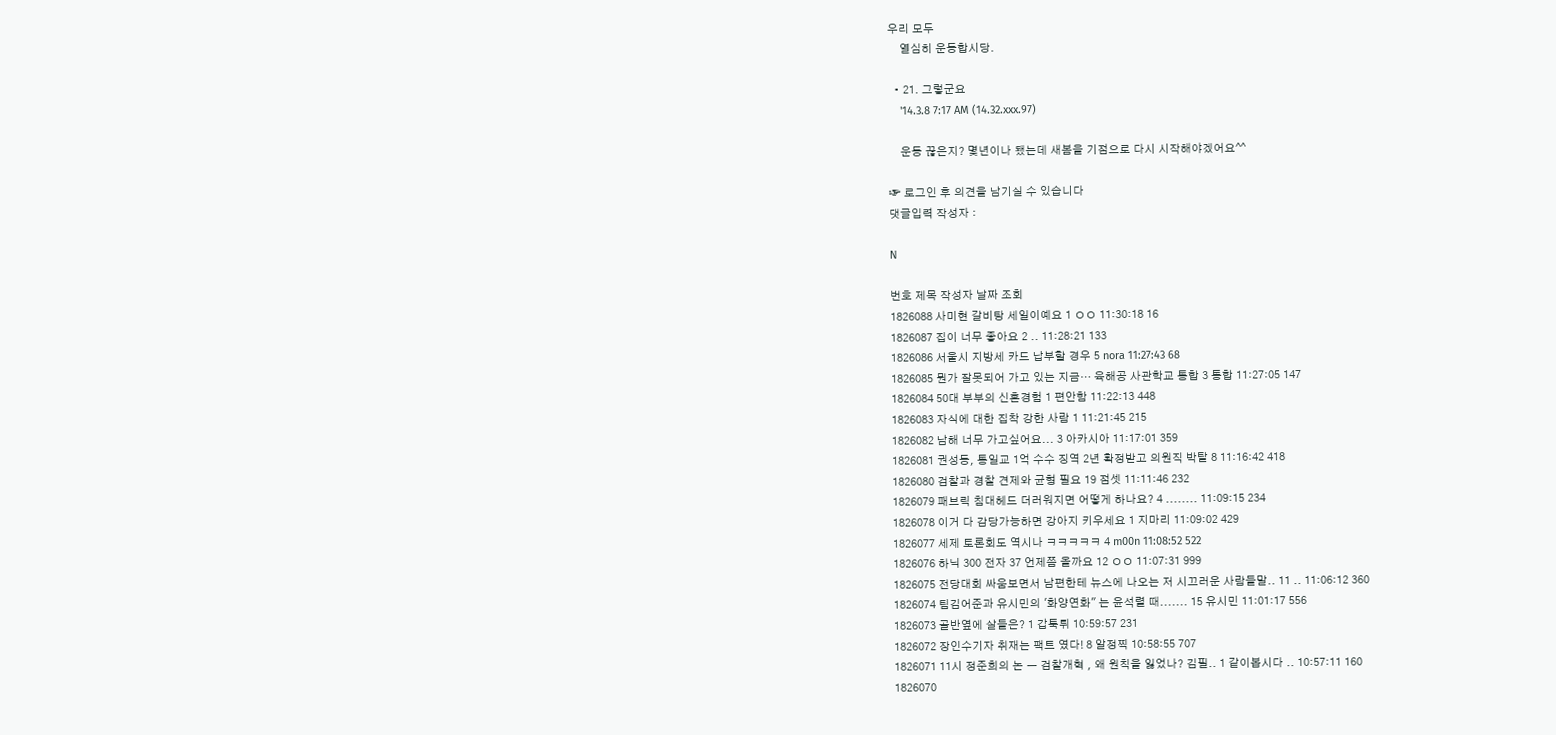우리 모두
    열심히 운동합시당.

  • 21. 그렇군요
    '14.3.8 7:17 AM (14.32.xxx.97)

    운동 끊은지? 몇년이나 됐는데 새봄을 기점으로 다시 시작해야겠어요^^

☞ 로그인 후 의견을 남기실 수 있습니다
댓글입력 작성자 :

N

번호 제목 작성자 날짜 조회
1826088 사미현 갈비탕 세일이예요 1 ㅇㅇ 11:30:18 16
1826087 집이 너무 좋아요 2 .. 11:28:21 133
1826086 서울시 지방세 카드 납부할 경우 5 nora 11:27:43 68
1826085 뭔가 잘못되어 가고 있는 지금… 육해공 사관학교 통합 3 통합 11:27:05 147
1826084 50대 부부의 신혼경험 1 편안함 11:22:13 448
1826083 자식에 대한 집착 강한 사람 1 11:21:45 215
1826082 남해 너무 가고싶어요... 3 아카시아 11:17:01 359
1826081 권성동, 통일교 1억 수수 징역 2년 확정받고 의원직 박탈 8 11:16:42 418
1826080 검찰과 경찰 견제와 균형 필요 19 점셋 11:11:46 232
1826079 패브릭 침대헤드 더러워지면 어떻게 하나요? 4 ........ 11:09:15 234
1826078 이거 다 감당가능하면 강아지 키우세요 1 지마리 11:09:02 429
1826077 세제 토론회도 역시나 ㅋㅋㅋㅋㅋ 4 m00n 11:08:52 522
1826076 하닉 300 전자 37 언제쯤 올까요 12 ㅇㅇ 11:07:31 999
1826075 전당대회 싸움보면서 남편한테 뉴스에 나오는 저 시끄러운 사람들말.. 11 .. 11:06:12 360
1826074 팀김어준과 유시민의 '화양연화" 는 윤석렬 때....... 15 유시민 11:01:17 556
1826073 골반옆에 살들은? 1 갑툭튀 10:59:57 231
1826072 장인수기자 취재는 팩트 였다! 8 알정찍 10:58:55 707
1826071 11시 정준희의 논 ㅡ 검찰개혁 , 왜 원칙을 잃었나? 김필.. 1 같이봅시다 .. 10:57:11 160
1826070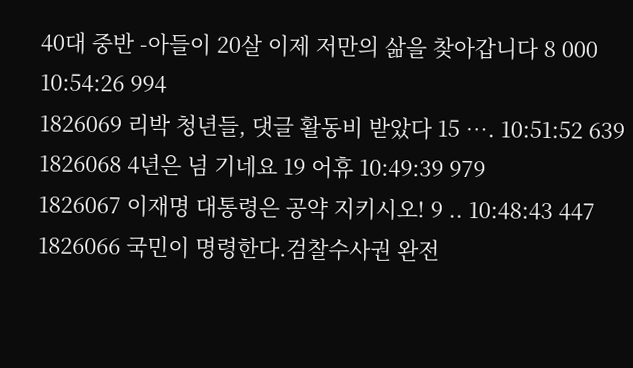40대 중반 -아들이 20살 이제 저만의 삶을 찾아갑니다 8 000 10:54:26 994
1826069 리박 청년들, 댓글 활동비 받았다 15 …. 10:51:52 639
1826068 4년은 넘 기네요 19 어휴 10:49:39 979
1826067 이재명 대통령은 공약 지키시오! 9 .. 10:48:43 447
1826066 국민이 명령한다.검찰수사권 완전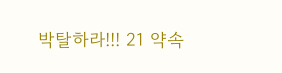박탈하라!!! 21 약속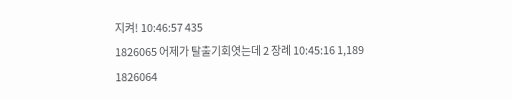지켜! 10:46:57 435
1826065 어제가 탈출기회엿는데 2 장례 10:45:16 1,189
1826064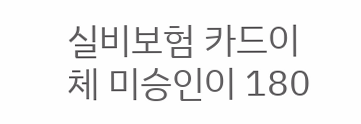실비보험 카드이체 미승인이 180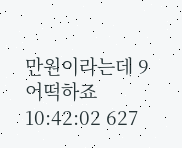만원이라는데 9 어떡하죠 10:42:02 627